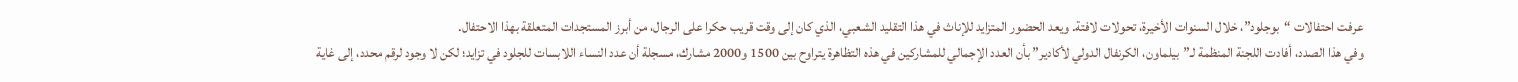عرفت احتفالات “بوجلود”، خلال السنوات الأخيرة، تحولات لافتة. ويعد الحضور المتزايد للإناث في هذا التقليد الشعبي، الذي كان إلى وقت قريب حكرا على الرجال، من أبرز المستجدات المتعلقة بهذا الاحتفال.
وفي هذا الصدد، أفادت اللجنة المنظمة لـ”بيلماون، الكرنفال الدولي لأكادير” بأن العدد الإجمالي للمشاركين في هذه التظاهرة يتراوح بين 1500 و2000 مشارك، مسجلة أن عدد النساء اللابسات للجلود في تزايد؛ لكن لا وجود لرقم محدد، إلى غاية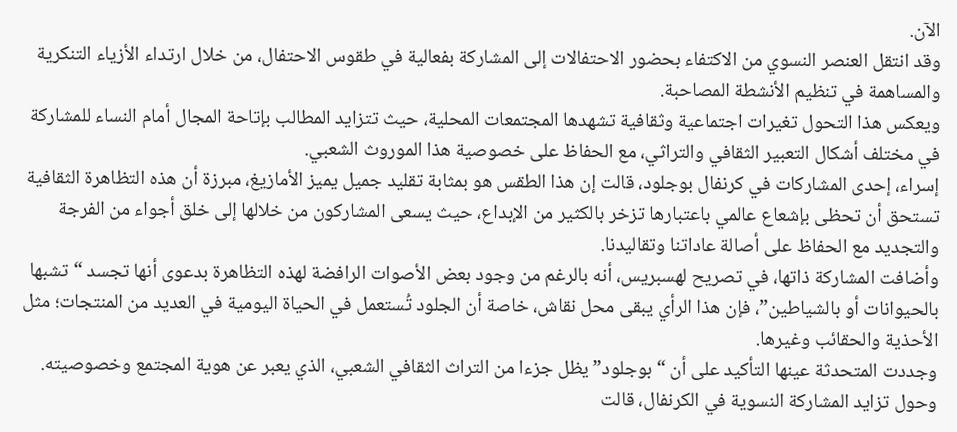الآن.
وقد انتقل العنصر النسوي من الاكتفاء بحضور الاحتفالات إلى المشاركة بفعالية في طقوس الاحتفال، من خلال ارتداء الأزياء التنكرية والمساهمة في تنظيم الأنشطة المصاحبة.
ويعكس هذا التحول تغيرات اجتماعية وثقافية تشهدها المجتمعات المحلية، حيث تتزايد المطالب بإتاحة المجال أمام النساء للمشاركة في مختلف أشكال التعبير الثقافي والتراثي، مع الحفاظ على خصوصية هذا الموروث الشعبي.
إسراء، إحدى المشاركات في كرنفال بوجلود، قالت إن هذا الطقس هو بمثابة تقليد جميل يميز الأمازيغ، مبرزة أن هذه التظاهرة الثقافية تستحق أن تحظى بإشعاع عالمي باعتبارها تزخر بالكثير من الإبداع، حيث يسعى المشاركون من خلالها إلى خلق أجواء من الفرجة والتجديد مع الحفاظ على أصالة عاداتنا وتقاليدنا.
وأضافت المشاركة ذاتها، في تصريح لهسبريس، أنه بالرغم من وجود بعض الأصوات الرافضة لهذه التظاهرة بدعوى أنها تجسد “تشبها بالحيوانات أو بالشياطين”، فإن هذا الرأي يبقى محل نقاش، خاصة أن الجلود تُستعمل في الحياة اليومية في العديد من المنتجات؛ مثل الأحذية والحقائب وغيرها.
وجددت المتحدثة عينها التأكيد على أن “بوجلود” يظل جزءا من التراث الثقافي الشعبي، الذي يعبر عن هوية المجتمع وخصوصيته.
وحول تزايد المشاركة النسوية في الكرنفال، قالت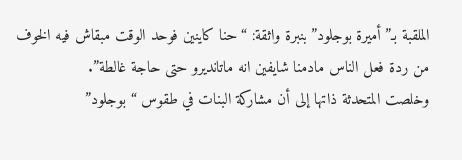الملقبة بـ”أميرة بوجلود” بنبرة واثقة: “حنا كاينين فوحد الوقت مبقاش فيه الخوف من ردة فعل الناس مادمنا شايفين انه ماتانديرو حتى حاجة غالطة”.
وخلصت المتحدثة ذاتها إلى أن مشاركة البنات في طقوس “بوجلود”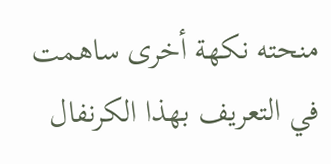منحته نكهة أخرى ساهمت في التعريف بهذا الكرنفال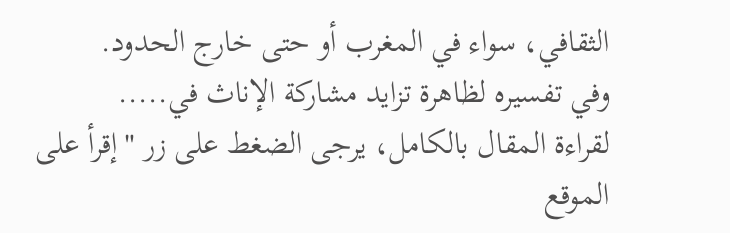الثقافي، سواء في المغرب أو حتى خارج الحدود.
وفي تفسيره لظاهرة تزايد مشاركة الإناث في.....
لقراءة المقال بالكامل، يرجى الضغط على زر "إقرأ على الموقع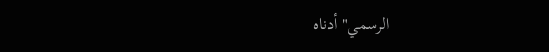الرسمي" أدناه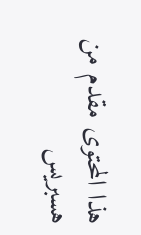هذا المحتوى مقدم من هسبريس